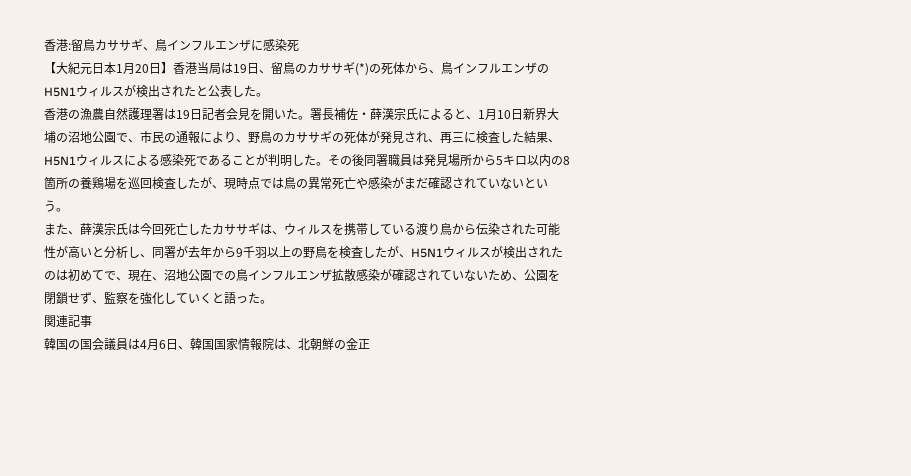香港:留鳥カササギ、鳥インフルエンザに感染死
【大紀元日本1月20日】香港当局は19日、留鳥のカササギ(*)の死体から、鳥インフルエンザのH5N1ウィルスが検出されたと公表した。
香港の漁農自然護理署は19日記者会見を開いた。署長補佐・薛漢宗氏によると、1月10日新界大埔の沼地公園で、市民の通報により、野鳥のカササギの死体が発見され、再三に検査した結果、H5N1ウィルスによる感染死であることが判明した。その後同署職員は発見場所から5キロ以内の8箇所の養鶏場を巡回検査したが、現時点では鳥の異常死亡や感染がまだ確認されていないという。
また、薛漢宗氏は今回死亡したカササギは、ウィルスを携帯している渡り鳥から伝染された可能性が高いと分析し、同署が去年から9千羽以上の野鳥を検査したが、H5N1ウィルスが検出されたのは初めてで、現在、沼地公園での鳥インフルエンザ拡散感染が確認されていないため、公園を閉鎖せず、監察を強化していくと語った。
関連記事
韓国の国会議員は4月6日、韓国国家情報院は、北朝鮮の金正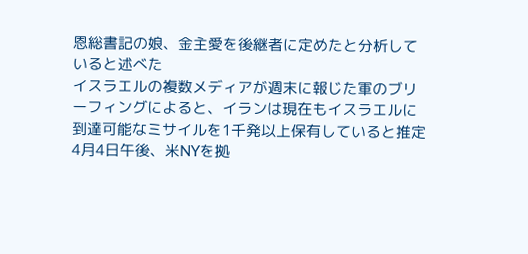恩総書記の娘、金主愛を後継者に定めたと分析していると述べた
イスラエルの複数メディアが週末に報じた軍のブリーフィングによると、イランは現在もイスラエルに到達可能なミサイルを1千発以上保有していると推定
4月4日午後、米NYを拠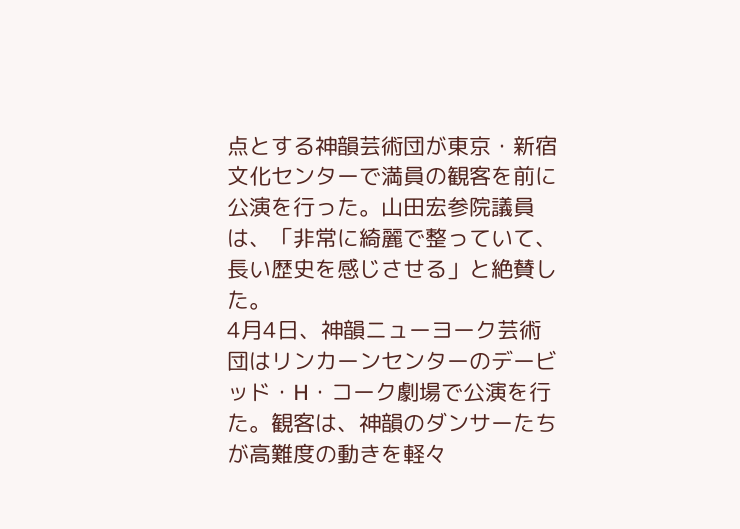点とする神韻芸術団が東京・新宿文化センターで満員の観客を前に公演を行った。山田宏参院議員は、「非常に綺麗で整っていて、長い歴史を感じさせる」と絶賛した。
4月4日、神韻ニューヨーク芸術団はリンカーンセンターのデービッド・H・コーク劇場で公演を行た。観客は、神韻のダンサーたちが高難度の動きを軽々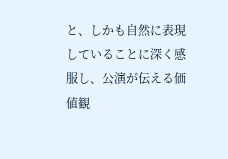と、しかも自然に表現していることに深く感服し、公演が伝える価値観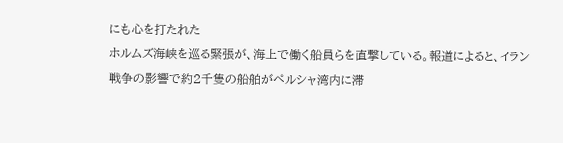にも心を打たれた
ホルムズ海峡を巡る緊張が、海上で働く船員らを直撃している。報道によると、イラン戦争の影響で約2千隻の船舶がペルシャ湾内に滞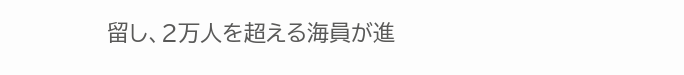留し、2万人を超える海員が進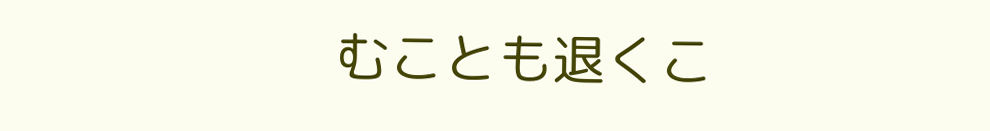むことも退くこ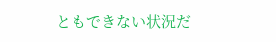ともできない状況だ